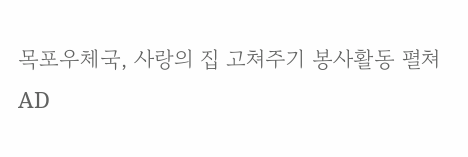목포우체국, 사랑의 집 고쳐주기 봉사활동 펼쳐
AD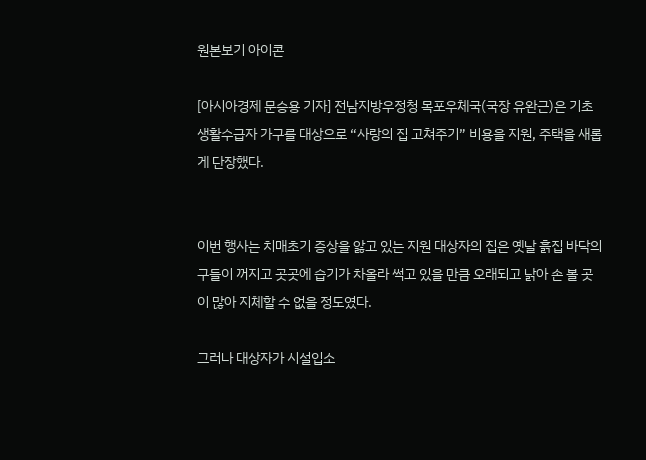원본보기 아이콘

[아시아경제 문승용 기자] 전남지방우정청 목포우체국(국장 유완근)은 기초생활수급자 가구를 대상으로 “사랑의 집 고쳐주기” 비용을 지원, 주택을 새롭게 단장했다.


이번 행사는 치매초기 증상을 앓고 있는 지원 대상자의 집은 옛날 흙집 바닥의 구들이 꺼지고 곳곳에 습기가 차올라 썩고 있을 만큼 오래되고 낡아 손 볼 곳이 많아 지체할 수 없을 정도였다.

그러나 대상자가 시설입소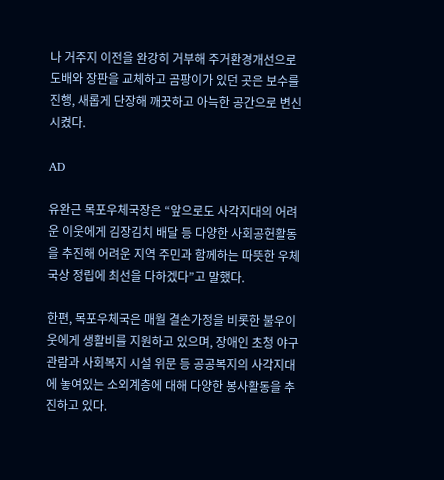나 거주지 이전을 완강히 거부해 주거환경개선으로 도배와 장판을 교체하고 곰팡이가 있던 곳은 보수를 진행, 새롭게 단장해 깨끗하고 아늑한 공간으로 변신시켰다.

AD

유완근 목포우체국장은 “앞으로도 사각지대의 어려운 이웃에게 김장김치 배달 등 다양한 사회공헌활동을 추진해 어려운 지역 주민과 함께하는 따뜻한 우체국상 정립에 최선을 다하겠다”고 말했다.

한편, 목포우체국은 매월 결손가정을 비롯한 불우이웃에게 생활비를 지원하고 있으며, 장애인 초청 야구 관람과 사회복지 시설 위문 등 공공복지의 사각지대에 놓여있는 소외계층에 대해 다양한 봉사활동을 추진하고 있다.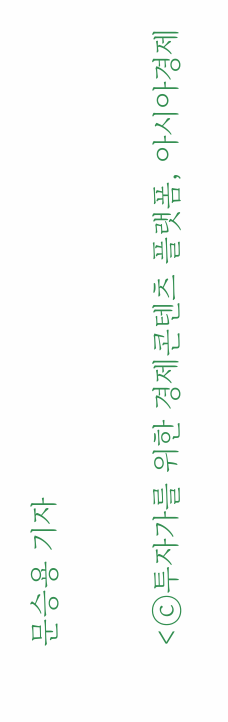문승용 기자

<ⓒ투자가를 위한 경제콘텐츠 플랫폼, 아시아경제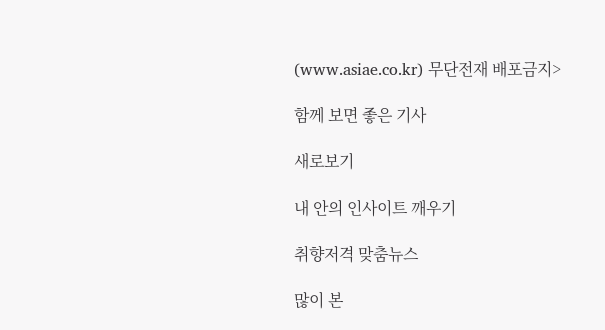(www.asiae.co.kr) 무단전재 배포금지>

함께 보면 좋은 기사

새로보기

내 안의 인사이트 깨우기

취향저격 맞춤뉴스

많이 본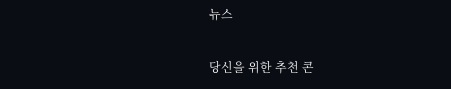뉴스

당신을 위한 추천 콘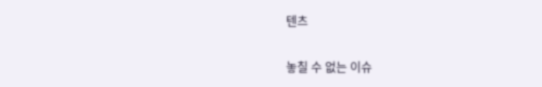텐츠

놓칠 수 없는 이슈